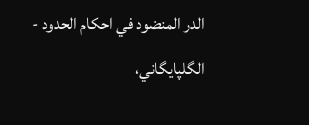الدر المنضود في احكام الحدود - الگلپايگاني،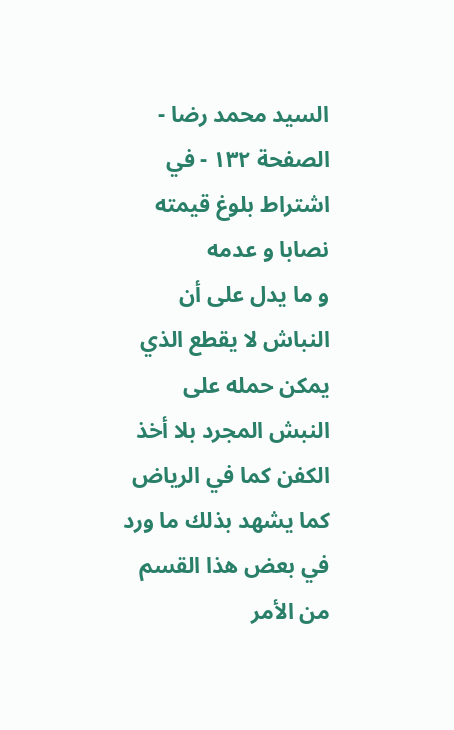السيد محمد رضا - الصفحة ١٣٢ - في اشتراط بلوغ قيمته نصابا و عدمه
و ما يدل على أن النباش لا يقطع الذي يمكن حمله على النبش المجرد بلا أخذ الكفن كما في الرياض كما يشهد بذلك ما ورد في بعض هذا القسم من الأمر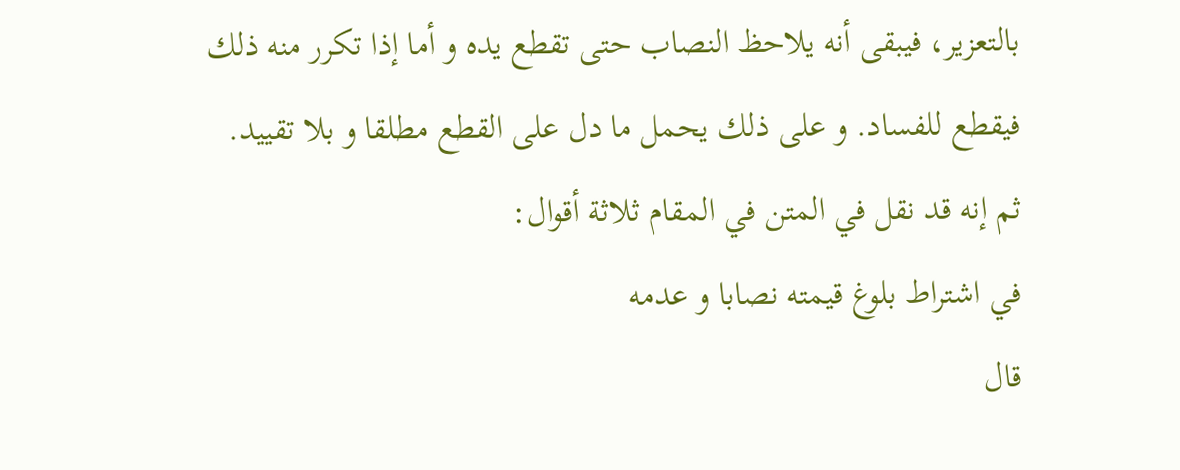بالتعزير، فيبقى أنه يلاحظ النصاب حتى تقطع يده و أما إذا تكرر منه ذلك فيقطع للفساد. و على ذلك يحمل ما دل على القطع مطلقا و بلا تقييد.
ثم إنه قد نقل في المتن في المقام ثلاثة أقوال:
في اشتراط بلوغ قيمته نصابا و عدمه
قال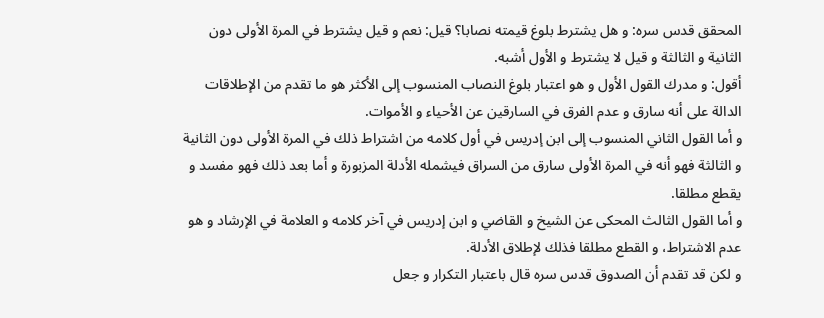المحقق قدس سره: و هل يشترط بلوغ قيمته نصابا؟ قيل: نعم و قيل يشترط في المرة الأولى دون الثانية و الثالثة و قيل لا يشترط و الأول أشبه.
أقول: و مدرك القول الأول و هو اعتبار بلوغ النصاب المنسوب إلى الأكثر هو ما تقدم من الإطلاقات الدالة على أنه سارق و عدم الفرق في السارقين عن الأحياء و الأموات.
و أما القول الثاني المنسوب إلى ابن إدريس في أول كلامه من اشتراط ذلك في المرة الأولى دون الثانية و الثالثة فهو أنه في المرة الأولى سارق من السراق فيشمله الأدلة المزبورة و أما بعد ذلك فهو مفسد و يقطع مطلقا.
و أما القول الثالث المحكى عن الشيخ و القاضي و ابن إدريس في آخر كلامه و العلامة في الإرشاد و هو عدم الاشتراط، و القطع مطلقا فذلك لإطلاق الأدلة.
و لكن قد تقدم أن الصدوق قدس سره قال باعتبار التكرار و جعل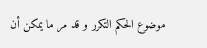موضوع الحكم التكرر و قد مر ما يمكن أن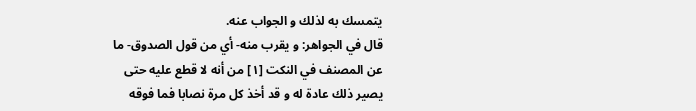يتمسك به لذلك و الجواب عنه.
قال في الجواهر: و يقرب منه- أي من قول الصدوق- ما عن المصنف في النكت [١] من أنه لا قطع عليه حتى يصير ذلك عادة له و قد أخذ كل مرة نصابا فما فوقه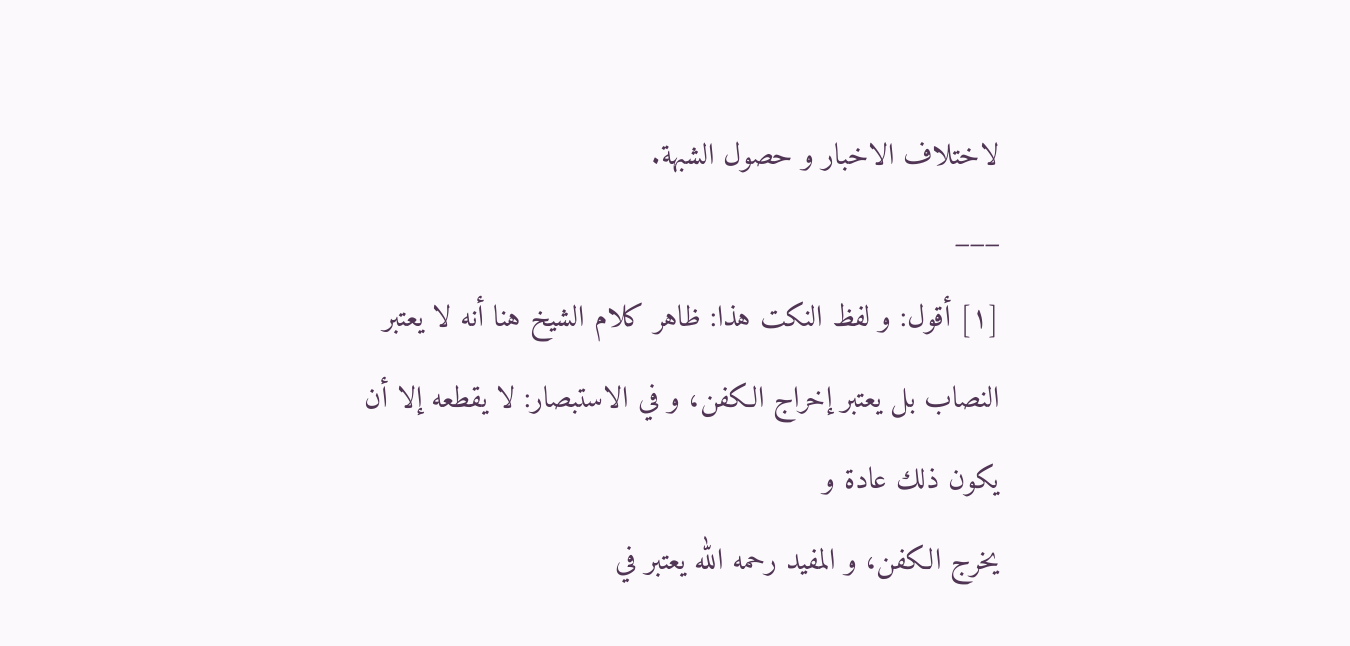لاختلاف الاخبار و حصول الشبهة.
___
[١] أقول: و لفظ النكت هذا: ظاهر كلام الشيخ هنا أنه لا يعتبر
النصاب بل يعتبر إخراج الكفن، و في الاستبصار: لا يقطعه إلا أن يكون ذلك عادة و
يخرج الكفن، و المفيد رحمه الله يعتبر في